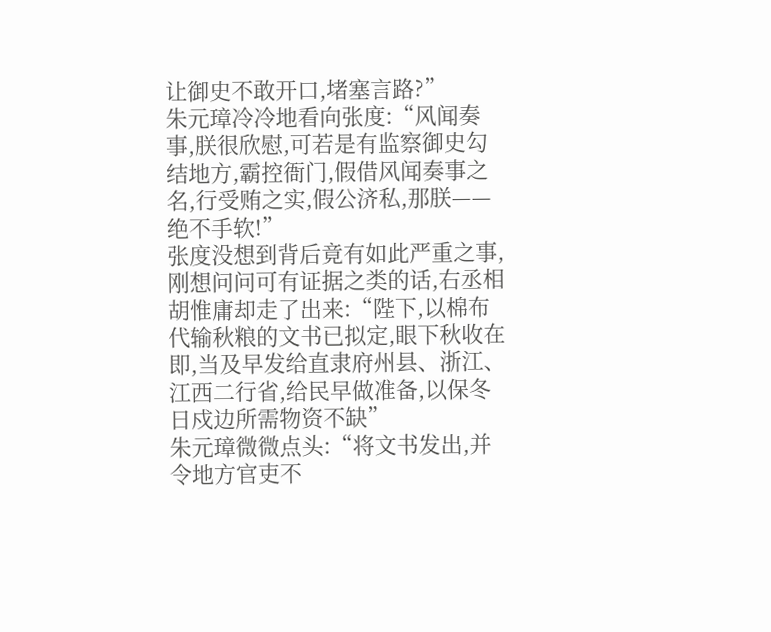让御史不敢开口,堵塞言路?”
朱元璋冷冷地看向张度:“风闻奏事,朕很欣慰,可若是有监察御史勾结地方,霸控衙门,假借风闻奏事之名,行受贿之实,假公济私,那朕——绝不手软!”
张度没想到背后竟有如此严重之事,刚想问问可有证据之类的话,右丞相胡惟庸却走了出来:“陛下,以棉布代输秋粮的文书已拟定,眼下秋收在即,当及早发给直隶府州县、浙江、江西二行省,给民早做准备,以保冬日戍边所需物资不缺”
朱元璋微微点头:“将文书发出,并令地方官吏不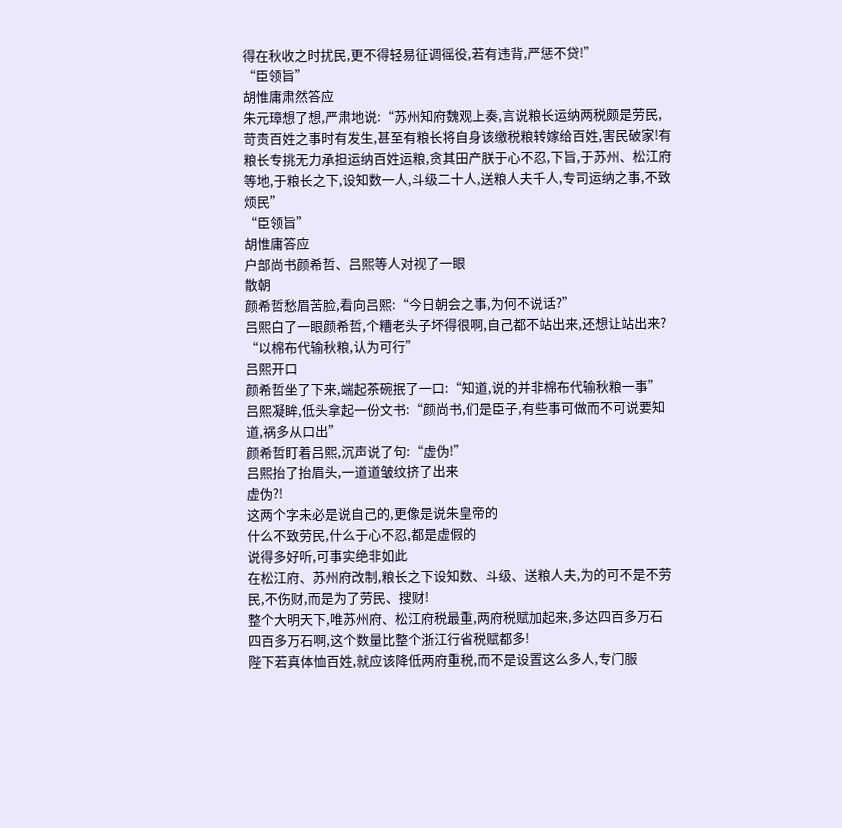得在秋收之时扰民,更不得轻易征调徭役,若有违背,严惩不贷!”
“臣领旨”
胡惟庸肃然答应
朱元璋想了想,严肃地说:“苏州知府魏观上奏,言说粮长运纳两税颇是劳民,苛责百姓之事时有发生,甚至有粮长将自身该缴税粮转嫁给百姓,害民破家!有粮长专挑无力承担运纳百姓运粮,贪其田产朕于心不忍,下旨,于苏州、松江府等地,于粮长之下,设知数一人,斗级二十人,送粮人夫千人,专司运纳之事,不致烦民”
“臣领旨”
胡惟庸答应
户部尚书颜希哲、吕熙等人对视了一眼
散朝
颜希哲愁眉苦脸,看向吕熙:“今日朝会之事,为何不说话?”
吕熙白了一眼颜希哲,个糟老头子坏得很啊,自己都不站出来,还想让站出来?
“以棉布代输秋粮,认为可行”
吕熙开口
颜希哲坐了下来,端起茶碗抿了一口:“知道,说的并非棉布代输秋粮一事”
吕熙凝眸,低头拿起一份文书:“颜尚书,们是臣子,有些事可做而不可说要知道,祸多从口出”
颜希哲盯着吕熙,沉声说了句:“虚伪!”
吕熙抬了抬眉头,一道道皱纹挤了出来
虚伪?!
这两个字未必是说自己的,更像是说朱皇帝的
什么不致劳民,什么于心不忍,都是虚假的
说得多好听,可事实绝非如此
在松江府、苏州府改制,粮长之下设知数、斗级、送粮人夫,为的可不是不劳民,不伤财,而是为了劳民、搜财!
整个大明天下,唯苏州府、松江府税最重,两府税赋加起来,多达四百多万石
四百多万石啊,这个数量比整个浙江行省税赋都多!
陛下若真体恤百姓,就应该降低两府重税,而不是设置这么多人,专门服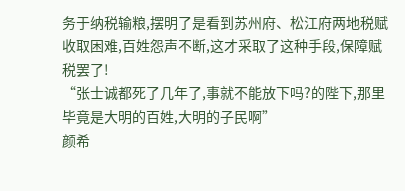务于纳税输粮,摆明了是看到苏州府、松江府两地税赋收取困难,百姓怨声不断,这才采取了这种手段,保障赋税罢了!
“张士诚都死了几年了,事就不能放下吗?的陛下,那里毕竟是大明的百姓,大明的子民啊”
颜希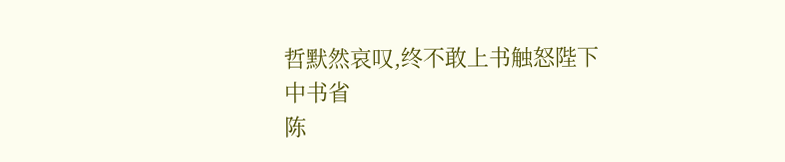哲默然哀叹,终不敢上书触怒陛下
中书省
陈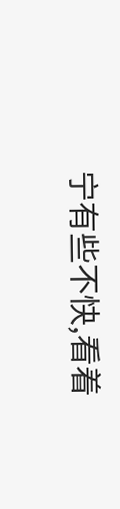宁有些不快,看着